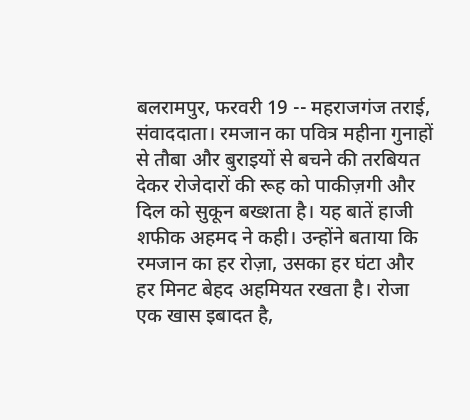बलरामपुर, फरवरी 19 -- महराजगंज तराई, संवाददाता। रमजान का पवित्र महीना गुनाहों से तौबा और बुराइयों से बचने की तरबियत देकर रोजेदारों की रूह को पाकीज़गी और दिल को सुकून बख्शता है। यह बातें हाजी शफीक अहमद ने कही। उन्होंने बताया कि रमजान का हर रोज़ा, उसका हर घंटा और हर मिनट बेहद अहमियत रखता है। रोजा एक खास इबादत है,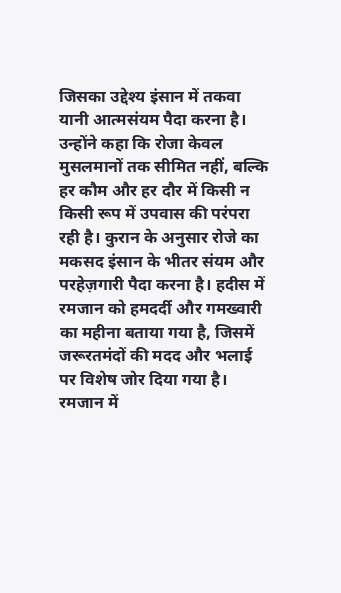जिसका उद्देश्य इंसान में तकवा यानी आत्मसंयम पैदा करना है। उन्होंने कहा कि रोजा केवल मुसलमानों तक सीमित नहीं, बल्कि हर कौम और हर दौर में किसी न किसी रूप में उपवास की परंपरा रही है। कुरान के अनुसार रोजे का मकसद इंसान के भीतर संयम और परहेज़गारी पैदा करना है। हदीस में रमजान को हमदर्दी और गमख्वारी का महीना बताया गया है, जिसमें जरूरतमंदों की मदद और भलाई पर विशेष जोर दिया गया है। रमजान में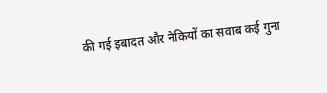की गई इबादत और नेकियों का सवाब कई गुना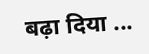बढ़ा दिया ...